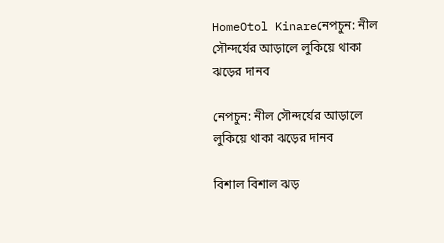HomeOtol Kinareনেপচুন: নীল সৌন্দর্যের আড়ালে লুকিয়ে থাকা ঝড়ের দানব

নেপচুন: নীল সৌন্দর্যের আড়ালে লুকিয়ে থাকা ঝড়ের দানব

বিশাল বিশাল ঝড়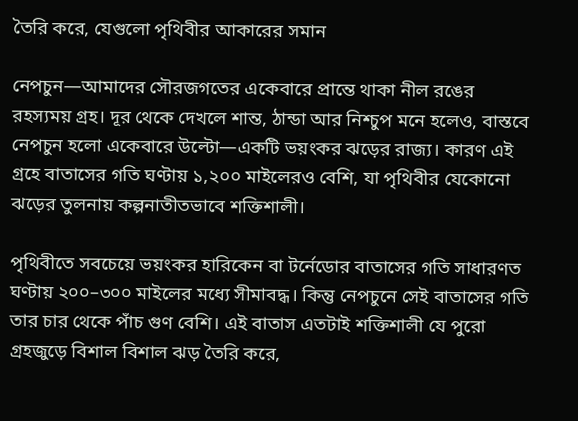তৈরি করে, যেগুলো পৃথিবীর আকারের সমান

নেপচুন—আমাদের সৌরজগতের একেবারে প্রান্তে থাকা নীল রঙের রহস্যময় গ্রহ। দূর থেকে দেখলে শান্ত, ঠান্ডা আর নিশ্চুপ মনে হলেও, বাস্তবে নেপচুন হলো একেবারে উল্টো—একটি ভয়ংকর ঝড়ের রাজ্য। কারণ এই গ্রহে বাতাসের গতি ঘণ্টায় ১,২০০ মাইলেরও বেশি, যা পৃথিবীর যেকোনো ঝড়ের তুলনায় কল্পনাতীতভাবে শক্তিশালী।

পৃথিবীতে সবচেয়ে ভয়ংকর হারিকেন বা টর্নেডোর বাতাসের গতি সাধারণত ঘণ্টায় ২০০–৩০০ মাইলের মধ্যে সীমাবদ্ধ। কিন্তু নেপচুনে সেই বাতাসের গতি তার চার থেকে পাঁচ গুণ বেশি। এই বাতাস এতটাই শক্তিশালী যে পুরো গ্রহজুড়ে বিশাল বিশাল ঝড় তৈরি করে,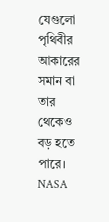যেগুলো পৃথিবীর আকারের সমান বা তার থেকেও বড় হতে পারে। NASA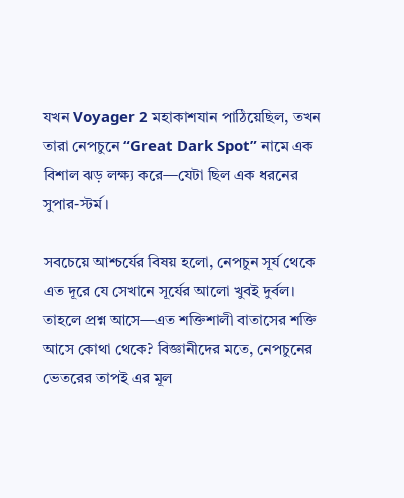যখন Voyager 2 মহাকাশযান পাঠিয়েছিল, তখন তারা নেপচুনে “Great Dark Spot” নামে এক বিশাল ঝড় লক্ষ্য করে—যেটা ছিল এক ধরনের সুপার-স্টর্ম।

সবচেয়ে আশ্চর্যের বিষয় হলো, নেপচুন সূর্য থেকে এত দূরে যে সেখানে সূর্যের আলো খুবই দুর্বল। তাহলে প্রশ্ন আসে—এত শক্তিশালী বাতাসের শক্তি আসে কোথা থেকে? বিজ্ঞানীদের মতে, নেপচুনের ভেতরের তাপই এর মূল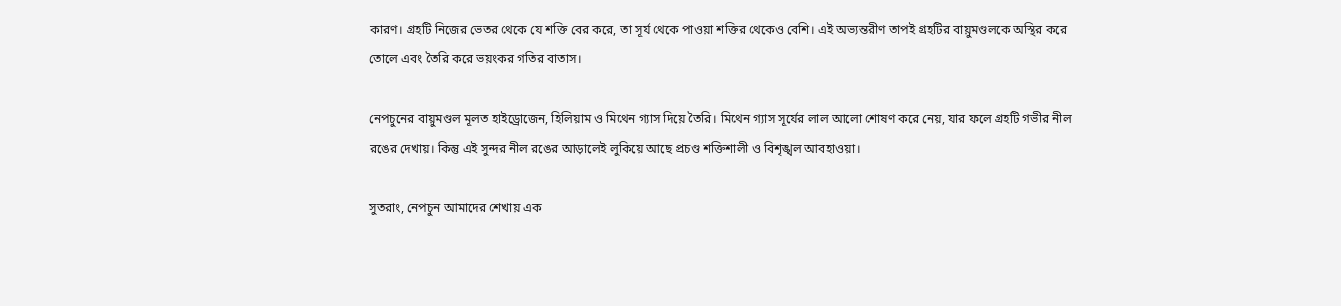কারণ। গ্রহটি নিজের ভেতর থেকে যে শক্তি বের করে, তা সূর্য থেকে পাওয়া শক্তির থেকেও বেশি। এই অভ্যন্তরীণ তাপই গ্রহটির বায়ুমণ্ডলকে অস্থির করে তোলে এবং তৈরি করে ভয়ংকর গতির বাতাস।

নেপচুনের বায়ুমণ্ডল মূলত হাইড্রোজেন, হিলিয়াম ও মিথেন গ্যাস দিয়ে তৈরি। মিথেন গ্যাস সূর্যের লাল আলো শোষণ করে নেয়, যার ফলে গ্রহটি গভীর নীল রঙের দেখায়। কিন্তু এই সুন্দর নীল রঙের আড়ালেই লুকিয়ে আছে প্রচণ্ড শক্তিশালী ও বিশৃঙ্খল আবহাওয়া।

সুতরাং, নেপচুন আমাদের শেখায় এক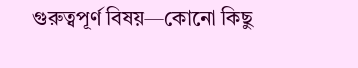গুরুত্বপূর্ণ বিষয়—কোনো কিছু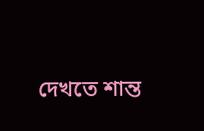দেখতে শান্ত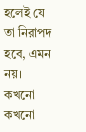হলেই যে তা নিরাপদ হবে, এমন নয়। কখনো কখনো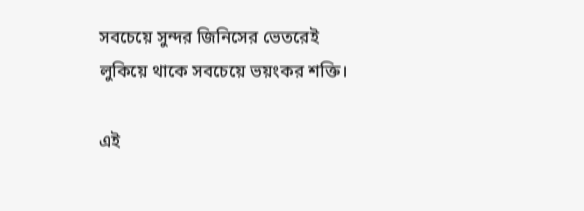সবচেয়ে সুন্দর জিনিসের ভেতরেই লুকিয়ে থাকে সবচেয়ে ভয়ংকর শক্তি।

এই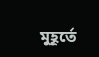মুহূর্তে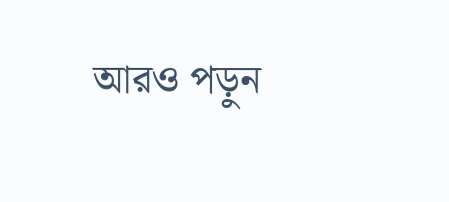আরও পড়ুন